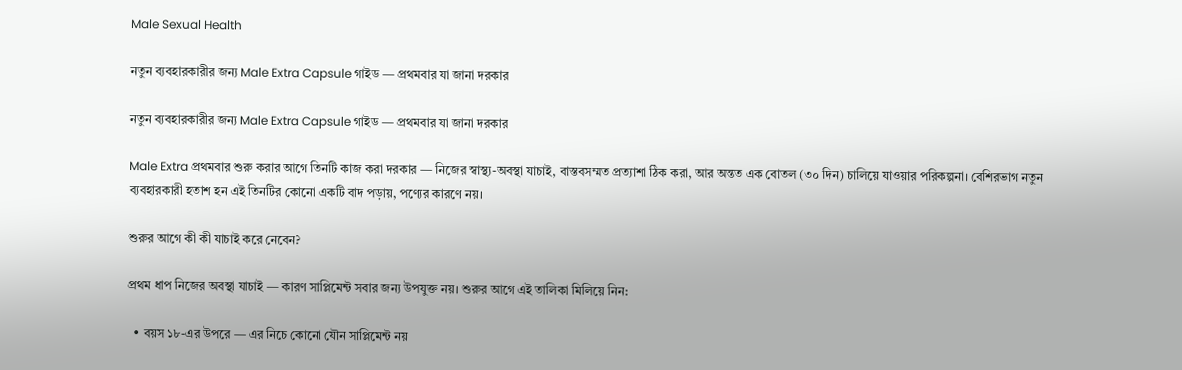Male Sexual Health

নতুন ব্যবহারকারীর জন্য Male Extra Capsule গাইড — প্রথমবার যা জানা দরকার

নতুন ব্যবহারকারীর জন্য Male Extra Capsule গাইড — প্রথমবার যা জানা দরকার

Male Extra প্রথমবার শুরু করার আগে তিনটি কাজ করা দরকার — নিজের স্বাস্থ্য-অবস্থা যাচাই, বাস্তবসম্মত প্রত্যাশা ঠিক করা, আর অন্তত এক বোতল (৩০ দিন) চালিয়ে যাওয়ার পরিকল্পনা। বেশিরভাগ নতুন ব্যবহারকারী হতাশ হন এই তিনটির কোনো একটি বাদ পড়ায়, পণ্যের কারণে নয়।

শুরুর আগে কী কী যাচাই করে নেবেন?

প্রথম ধাপ নিজের অবস্থা যাচাই — কারণ সাপ্লিমেন্ট সবার জন্য উপযুক্ত নয়। শুরুর আগে এই তালিকা মিলিয়ে নিন:

  • বয়স ১৮-এর উপরে — এর নিচে কোনো যৌন সাপ্লিমেন্ট নয়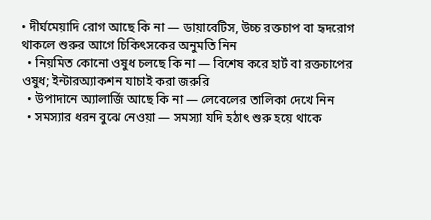• দীর্ঘমেয়াদি রোগ আছে কি না — ডায়াবেটিস, উচ্চ রক্তচাপ বা হৃদরোগ থাকলে শুরুর আগে চিকিৎসকের অনুমতি নিন
  • নিয়মিত কোনো ওষুধ চলছে কি না — বিশেষ করে হার্ট বা রক্তচাপের ওষুধ; ইন্টারঅ্যাকশন যাচাই করা জরুরি
  • উপাদানে অ্যালার্জি আছে কি না — লেবেলের তালিকা দেখে নিন
  • সমস্যার ধরন বুঝে নেওয়া — সমস্যা যদি হঠাৎ শুরু হয়ে থাকে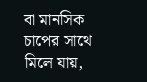বা মানসিক চাপের সাথে মিলে যায়,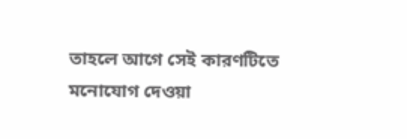তাহলে আগে সেই কারণটিতে মনোযোগ দেওয়া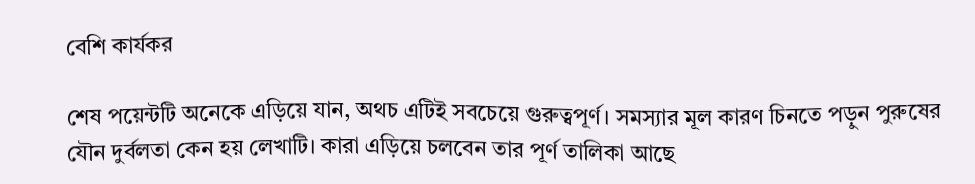বেশি কার্যকর

শেষ পয়েন্টটি অনেকে এড়িয়ে যান, অথচ এটিই সবচেয়ে গুরুত্বপূর্ণ। সমস্যার মূল কারণ চিনতে পড়ুন পুরুষের যৌন দুর্বলতা কেন হয় লেখাটি। কারা এড়িয়ে চলবেন তার পূর্ণ তালিকা আছে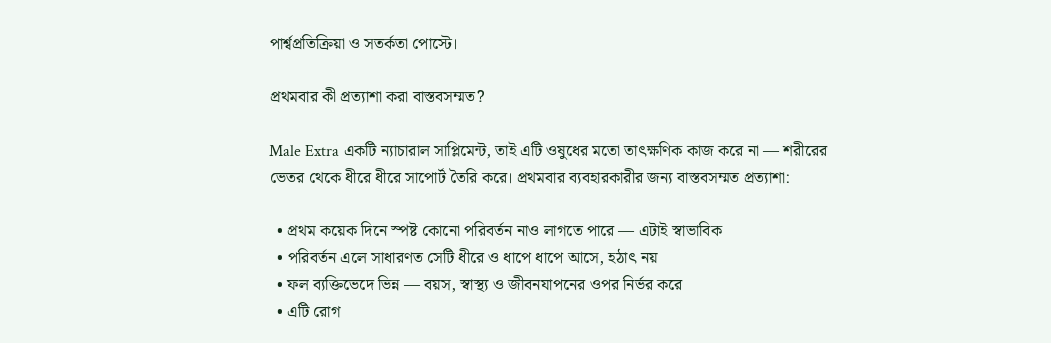পার্শ্বপ্রতিক্রিয়া ও সতর্কতা পোস্টে।

প্রথমবার কী প্রত্যাশা করা বাস্তবসম্মত?

Male Extra একটি ন্যাচারাল সাপ্লিমেন্ট, তাই এটি ওষুধের মতো তাৎক্ষণিক কাজ করে না — শরীরের ভেতর থেকে ধীরে ধীরে সাপোর্ট তৈরি করে। প্রথমবার ব্যবহারকারীর জন্য বাস্তবসম্মত প্রত্যাশা:

  • প্রথম কয়েক দিনে স্পষ্ট কোনো পরিবর্তন নাও লাগতে পারে — এটাই স্বাভাবিক
  • পরিবর্তন এলে সাধারণত সেটি ধীরে ও ধাপে ধাপে আসে, হঠাৎ নয়
  • ফল ব্যক্তিভেদে ভিন্ন — বয়স, স্বাস্থ্য ও জীবনযাপনের ওপর নির্ভর করে
  • এটি রোগ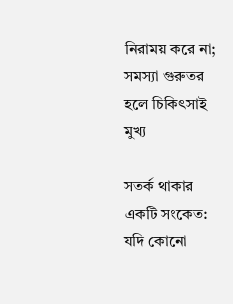নিরাময় করে না; সমস্যা গুরুতর হলে চিকিৎসাই মুখ্য

সতর্ক থাকার একটি সংকেত: যদি কোনো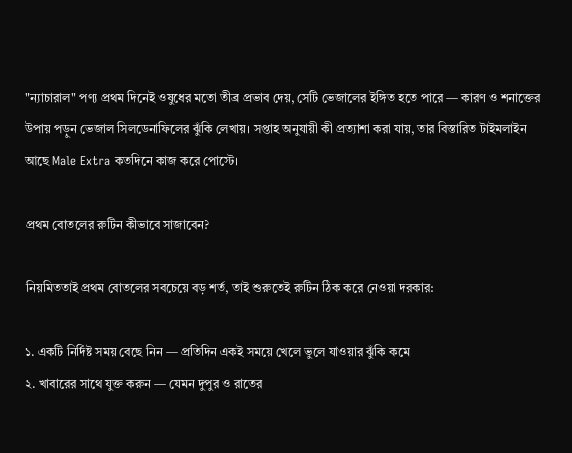"ন্যাচারাল" পণ্য প্রথম দিনেই ওষুধের মতো তীব্র প্রভাব দেয়, সেটি ভেজালের ইঙ্গিত হতে পারে — কারণ ও শনাক্তের উপায় পড়ুন ভেজাল সিলডেনাফিলের ঝুঁকি লেখায়। সপ্তাহ অনুযায়ী কী প্রত্যাশা করা যায়, তার বিস্তারিত টাইমলাইন আছে Male Extra কতদিনে কাজ করে পোস্টে।

প্রথম বোতলের রুটিন কীভাবে সাজাবেন?

নিয়মিততাই প্রথম বোতলের সবচেয়ে বড় শর্ত, তাই শুরুতেই রুটিন ঠিক করে নেওয়া দরকার:

১. একটি নির্দিষ্ট সময় বেছে নিন — প্রতিদিন একই সময়ে খেলে ভুলে যাওয়ার ঝুঁকি কমে
২. খাবারের সাথে যুক্ত করুন — যেমন দুপুর ও রাতের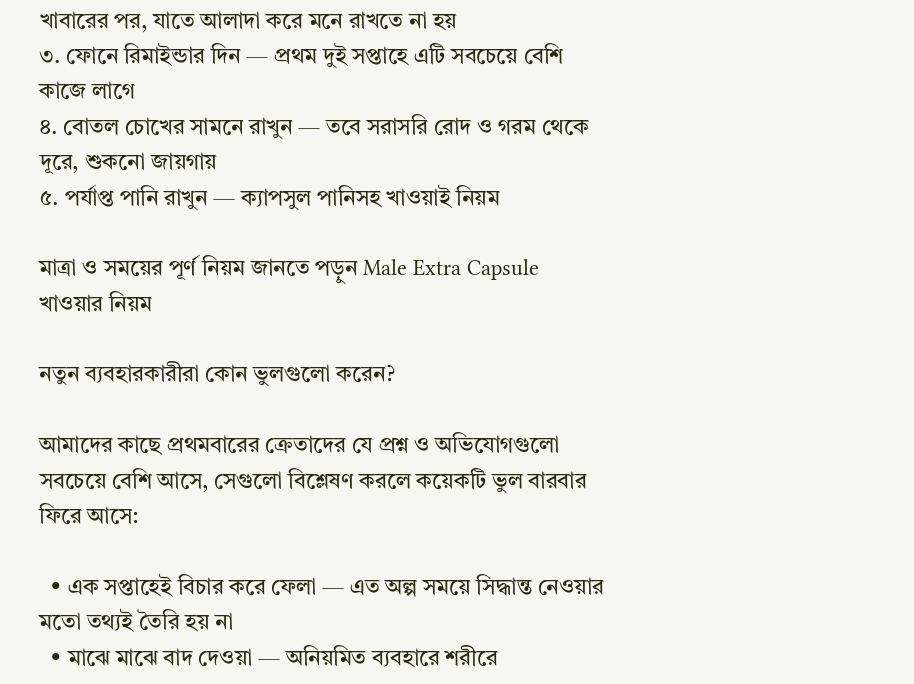খাবারের পর, যাতে আলাদা করে মনে রাখতে না হয়
৩. ফোনে রিমাইন্ডার দিন — প্রথম দুই সপ্তাহে এটি সবচেয়ে বেশি কাজে লাগে
৪. বোতল চোখের সামনে রাখুন — তবে সরাসরি রোদ ও গরম থেকে দূরে, শুকনো জায়গায়
৫. পর্যাপ্ত পানি রাখুন — ক্যাপসুল পানিসহ খাওয়াই নিয়ম

মাত্রা ও সময়ের পূর্ণ নিয়ম জানতে পড়ুন Male Extra Capsule খাওয়ার নিয়ম

নতুন ব্যবহারকারীরা কোন ভুলগুলো করেন?

আমাদের কাছে প্রথমবারের ক্রেতাদের যে প্রশ্ন ও অভিযোগগুলো সবচেয়ে বেশি আসে, সেগুলো বিশ্লেষণ করলে কয়েকটি ভুল বারবার ফিরে আসে:

  • এক সপ্তাহেই বিচার করে ফেলা — এত অল্প সময়ে সিদ্ধান্ত নেওয়ার মতো তথ্যই তৈরি হয় না
  • মাঝে মাঝে বাদ দেওয়া — অনিয়মিত ব্যবহারে শরীরে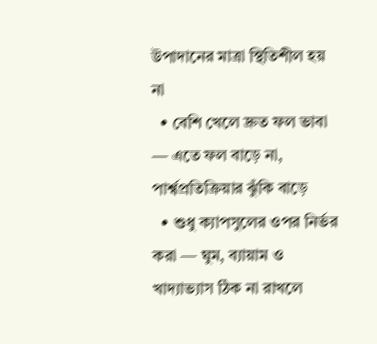উপাদানের মাত্রা স্থিতিশীল হয় না
  • বেশি খেলে দ্রুত ফল ভাবা — এতে ফল বাড়ে না, পার্শ্বপ্রতিক্রিয়ার ঝুঁকি বাড়ে
  • শুধু ক্যাপসুলের ওপর নির্ভর করা — ঘুম, ব্যায়াম ও খাদ্যাভ্যাস ঠিক না রাখলে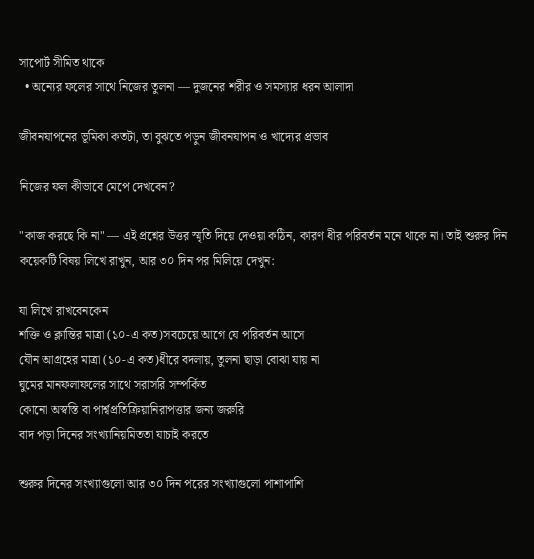সাপোর্ট সীমিত থাকে
  • অন্যের ফলের সাথে নিজের তুলনা — দুজনের শরীর ও সমস্যার ধরন আলাদা

জীবনযাপনের ভূমিকা কতটা, তা বুঝতে পড়ুন জীবনযাপন ও খাদ্যের প্রভাব

নিজের ফল কীভাবে মেপে দেখবেন?

"কাজ করছে কি না" — এই প্রশ্নের উত্তর স্মৃতি দিয়ে দেওয়া কঠিন, কারণ ধীর পরিবর্তন মনে থাকে না। তাই শুরুর দিন কয়েকটি বিষয় লিখে রাখুন, আর ৩০ দিন পর মিলিয়ে দেখুন:

যা লিখে রাখবেনকেন
শক্তি ও ক্লান্তির মাত্রা (১০-এ কত)সবচেয়ে আগে যে পরিবর্তন আসে
যৌন আগ্রহের মাত্রা (১০-এ কত)ধীরে বদলায়, তুলনা ছাড়া বোঝা যায় না
ঘুমের মানফলাফলের সাথে সরাসরি সম্পর্কিত
কোনো অস্বস্তি বা পার্শ্বপ্রতিক্রিয়ানিরাপত্তার জন্য জরুরি
বাদ পড়া দিনের সংখ্যানিয়মিততা যাচাই করতে

শুরুর দিনের সংখ্যাগুলো আর ৩০ দিন পরের সংখ্যাগুলো পাশাপাশি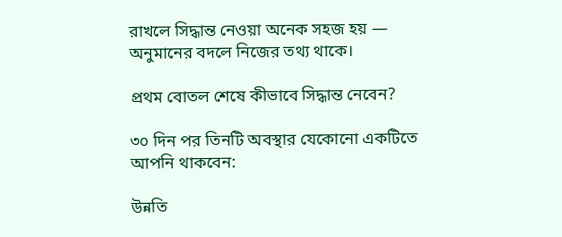রাখলে সিদ্ধান্ত নেওয়া অনেক সহজ হয় — অনুমানের বদলে নিজের তথ্য থাকে।

প্রথম বোতল শেষে কীভাবে সিদ্ধান্ত নেবেন?

৩০ দিন পর তিনটি অবস্থার যেকোনো একটিতে আপনি থাকবেন:

উন্নতি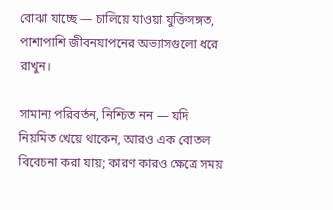বোঝা যাচ্ছে — চালিয়ে যাওয়া যুক্তিসঙ্গত, পাশাপাশি জীবনযাপনের অভ্যাসগুলো ধরে রাখুন।

সামান্য পরিবর্তন, নিশ্চিত নন — যদি নিয়মিত খেয়ে থাকেন, আরও এক বোতল বিবেচনা করা যায়; কারণ কারও ক্ষেত্রে সময়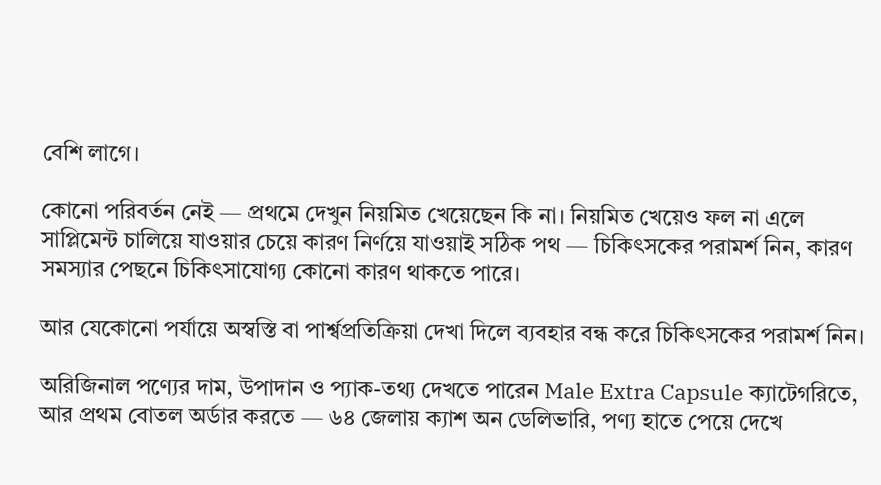বেশি লাগে।

কোনো পরিবর্তন নেই — প্রথমে দেখুন নিয়মিত খেয়েছেন কি না। নিয়মিত খেয়েও ফল না এলে সাপ্লিমেন্ট চালিয়ে যাওয়ার চেয়ে কারণ নির্ণয়ে যাওয়াই সঠিক পথ — চিকিৎসকের পরামর্শ নিন, কারণ সমস্যার পেছনে চিকিৎসাযোগ্য কোনো কারণ থাকতে পারে।

আর যেকোনো পর্যায়ে অস্বস্তি বা পার্শ্বপ্রতিক্রিয়া দেখা দিলে ব্যবহার বন্ধ করে চিকিৎসকের পরামর্শ নিন।

অরিজিনাল পণ্যের দাম, উপাদান ও প্যাক-তথ্য দেখতে পারেন Male Extra Capsule ক্যাটেগরিতে, আর প্রথম বোতল অর্ডার করতে — ৬৪ জেলায় ক্যাশ অন ডেলিভারি, পণ্য হাতে পেয়ে দেখে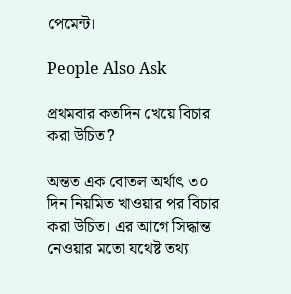পেমেন্ট।

People Also Ask

প্রথমবার কতদিন খেয়ে বিচার করা উচিত?

অন্তত এক বোতল অর্থাৎ ৩০ দিন নিয়মিত খাওয়ার পর বিচার করা উচিত। এর আগে সিদ্ধান্ত নেওয়ার মতো যথেষ্ট তথ্য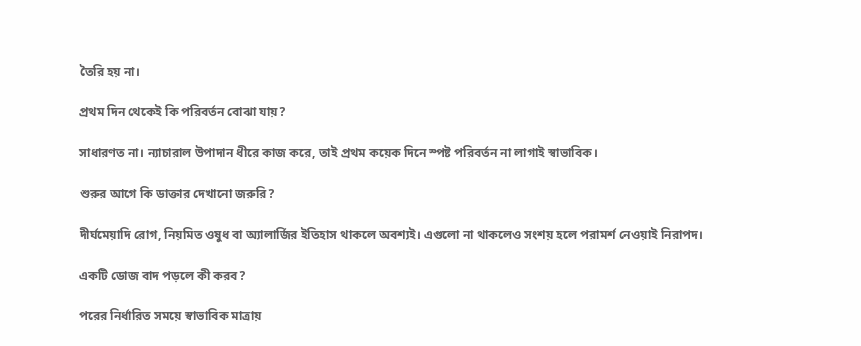তৈরি হয় না।

প্রথম দিন থেকেই কি পরিবর্তন বোঝা যায়?

সাধারণত না। ন্যাচারাল উপাদান ধীরে কাজ করে, তাই প্রথম কয়েক দিনে স্পষ্ট পরিবর্তন না লাগাই স্বাভাবিক।

শুরুর আগে কি ডাক্তার দেখানো জরুরি?

দীর্ঘমেয়াদি রোগ, নিয়মিত ওষুধ বা অ্যালার্জির ইতিহাস থাকলে অবশ্যই। এগুলো না থাকলেও সংশয় হলে পরামর্শ নেওয়াই নিরাপদ।

একটি ডোজ বাদ পড়লে কী করব?

পরের নির্ধারিত সময়ে স্বাভাবিক মাত্রায়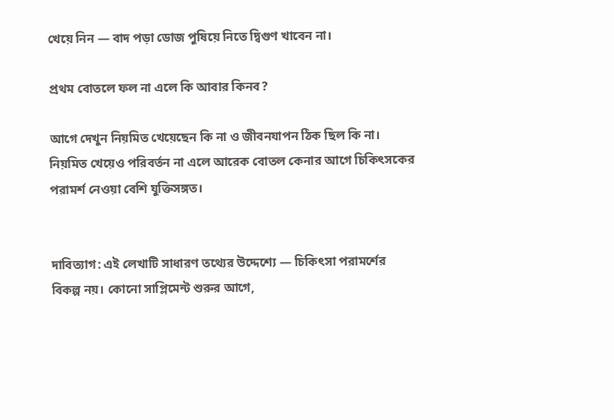খেয়ে নিন — বাদ পড়া ডোজ পুষিয়ে নিতে দ্বিগুণ খাবেন না।

প্রথম বোতলে ফল না এলে কি আবার কিনব?

আগে দেখুন নিয়মিত খেয়েছেন কি না ও জীবনযাপন ঠিক ছিল কি না। নিয়মিত খেয়েও পরিবর্তন না এলে আরেক বোতল কেনার আগে চিকিৎসকের পরামর্শ নেওয়া বেশি যুক্তিসঙ্গত।


দাবিত্যাগ: এই লেখাটি সাধারণ তথ্যের উদ্দেশ্যে — চিকিৎসা পরামর্শের বিকল্প নয়। কোনো সাপ্লিমেন্ট শুরুর আগে,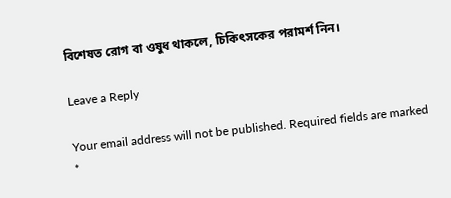বিশেষত রোগ বা ওষুধ থাকলে, চিকিৎসকের পরামর্শ নিন।

Leave a Reply

Your email address will not be published. Required fields are marked *